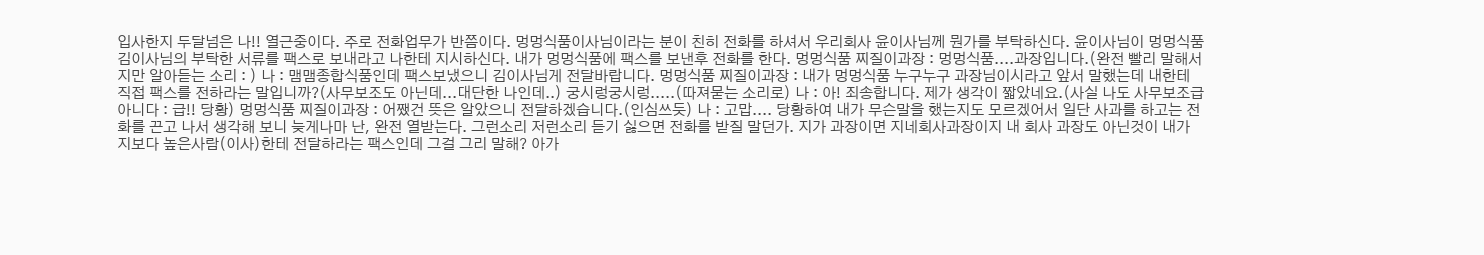입사한지 두달넘은 나!! 열근중이다. 주로 전화업무가 반쯤이다. 멍멍식품이사님이라는 분이 친히 전화를 하셔서 우리회사 윤이사님께 뭔가를 부탁하신다. 윤이사님이 멍멍식품 김이사님의 부탁한 서류를 팩스로 보내라고 나한테 지시하신다. 내가 멍멍식품에 팩스를 보낸후 전화를 한다. 멍멍식품 찌질이과장 : 멍멍식품....과장입니다.(완전 빨리 말해서 지만 알아듣는 소리 : ) 나 : 맴맴종합식품인데 팩스보냈으니 김이사님게 전달바랍니다. 멍멍식품 찌질이과장 : 내가 멍멍식품 누구누구 과장님이시라고 앞서 말했는데 내한테 직접 팩스를 전하라는 말입니까?(사무보조도 아닌데...대단한 나인데..) 궁시렁궁시렁.....(따져묻는 소리로) 나 : 아! 죄송합니다. 제가 생각이 짧았네요.(사실 나도 사무보조급 아니다 : 급!! 당황) 멍멍식품 찌질이과장 : 어쨌건 뜻은 알았으니 전달하겠습니다.(인심쓰듯) 나 : 고맙.... 당황하여 내가 무슨말을 했는지도 모르겠어서 일단 사과를 하고는 전화를 끈고 나서 생각해 보니 늦게나마 난, 완전 열받는다. 그런소리 저런소리 듣기 싫으면 전화를 받질 말던가. 지가 과장이면 지네회사과장이지 내 회사 과장도 아닌것이 내가 지보다 높은사람(이사)한테 전달하라는 팩스인데 그걸 그리 말해? 아가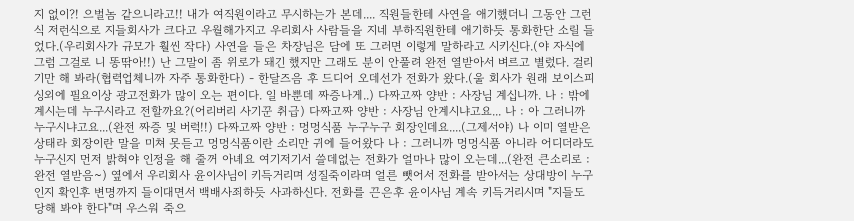지 없이?! 으벌놈 같으니라고!! 내가 여직원이라고 무시하는가 본데.... 직원들한테 사연을 애기했더니 그동안 그런식 저런식으로 지들회사가 크다고 우월해가지고 우리회사 사람들을 지네 부하직원한테 애기하듯 통화한단 소릴 들었다.(우리회사가 규모가 훨씬 작다) 사연을 들은 차장님은 담에 또 그러면 이렇게 말하라고 시키신다.(야 자식에 그럼 그걸로 니 똥딲아!!) 난 그말이 좀 위로가 돼긴 했지만 그래도 분이 안풀려 완전 열받아서 벼르고 별렀다. 걸리기만 해 봐라(협력업체니까 자주 통화한다) - 한달즈음 후 드디어 오데선가 전화가 왔다.(울 회사가 원래 보이스피싱외에 필요이상 광고전화가 많이 오는 편이다. 일 바뿐데 짜증나게..) 다짜고짜 양반 : 사장님 계십니까. 나 : 밖에 계시는데 누구시라고 전할까요?(어리버리 사기꾼 취급) 다짜고짜 양반 : 사장님 안계시냐고요... 나 : 아 그러니까 누구시냐고요...(완전 짜증 및 버럭!!) 다짜고짜 양반 : 멍멍식품 누구누구 회장인데요....(그제서야) 나 이미 열받은 상태라 회장이란 말을 미쳐 못듣고 멍멍식품이란 소리만 귀에 들어왔다 나 : 그러니까 멍멍식품 아니라 어디더라도 누구신지 먼저 밝혀야 인정을 해 줄꺼 아녜요 여기저기서 쓸데없는 전화가 얼마나 많이 오는데...(완전 큰소리로 : 완전 열받음~) 옆에서 우리회사 윤이사님이 키득거리며 성질죽이라며 얼른 뺏어서 전화를 받아서는 상대방이 누구인지 확인후 변명까지 들이대면서 백배사죄하듯 사과하신다. 전화를 끈은후 윤이사님 계속 키득거리시며 "지들도 당해 봐야 한다"며 우스워 죽으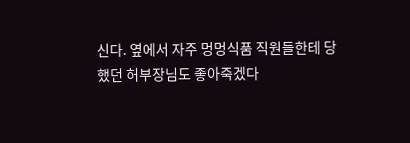신다. 옆에서 자주 멍멍식품 직원들한테 당했던 허부장님도 좋아죽겠다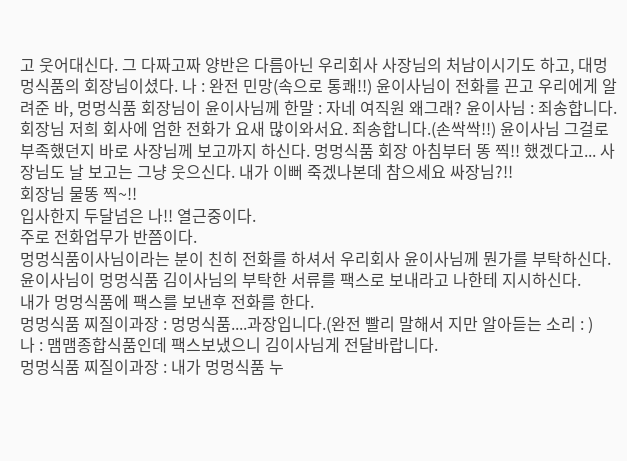고 웃어대신다. 그 다짜고짜 양반은 다름아닌 우리회사 사장님의 처남이시기도 하고, 대멍멍식품의 회장님이셨다. 나 : 완전 민망(속으로 통쾌!!) 윤이사님이 전화를 끈고 우리에게 알려준 바, 멍멍식품 회장님이 윤이사님께 한말 : 자네 여직원 왜그래? 윤이사님 : 죄송합니다. 회장님 저희 회사에 엄한 전화가 요새 많이와서요. 죄송합니다.(손싹싹!!) 윤이사님 그걸로 부족했던지 바로 사장님께 보고까지 하신다. 멍멍식품 회장 아침부터 똥 찍!! 했겠다고... 사장님도 날 보고는 그냥 웃으신다. 내가 이뻐 죽겠나본데 참으세요 싸장님?!!
회장님 물똥 찍~!!
입사한지 두달넘은 나!! 열근중이다.
주로 전화업무가 반쯤이다.
멍멍식품이사님이라는 분이 친히 전화를 하셔서 우리회사 윤이사님께 뭔가를 부탁하신다.
윤이사님이 멍멍식품 김이사님의 부탁한 서류를 팩스로 보내라고 나한테 지시하신다.
내가 멍멍식품에 팩스를 보낸후 전화를 한다.
멍멍식품 찌질이과장 : 멍멍식품....과장입니다.(완전 빨리 말해서 지만 알아듣는 소리 : )
나 : 맴맴종합식품인데 팩스보냈으니 김이사님게 전달바랍니다.
멍멍식품 찌질이과장 : 내가 멍멍식품 누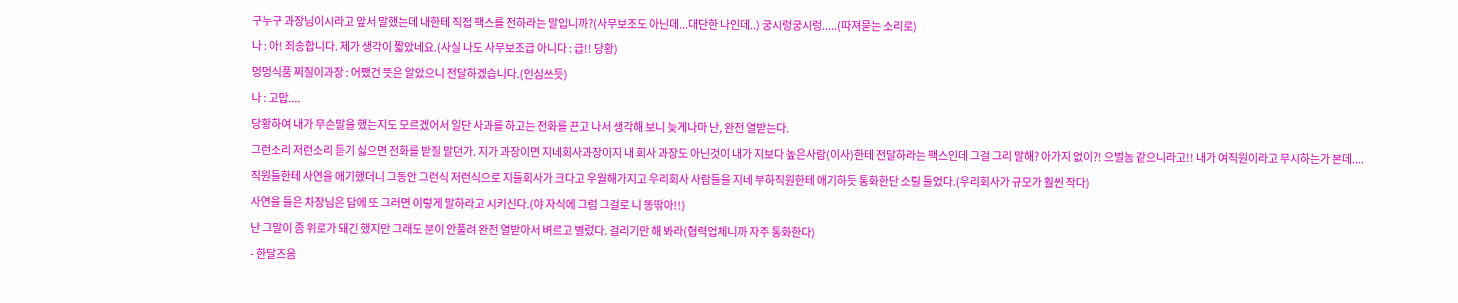구누구 과장님이시라고 앞서 말했는데 내한테 직접 팩스를 전하라는 말입니까?(사무보조도 아닌데...대단한 나인데..) 궁시렁궁시렁.....(따져묻는 소리로)
나 : 아! 죄송합니다. 제가 생각이 짧았네요.(사실 나도 사무보조급 아니다 : 급!! 당황)
멍멍식품 찌질이과장 : 어쨌건 뜻은 알았으니 전달하겠습니다.(인심쓰듯)
나 : 고맙....
당황하여 내가 무슨말을 했는지도 모르겠어서 일단 사과를 하고는 전화를 끈고 나서 생각해 보니 늦게나마 난, 완전 열받는다.
그런소리 저런소리 듣기 싫으면 전화를 받질 말던가. 지가 과장이면 지네회사과장이지 내 회사 과장도 아닌것이 내가 지보다 높은사람(이사)한테 전달하라는 팩스인데 그걸 그리 말해? 아가지 없이?! 으벌놈 같으니라고!! 내가 여직원이라고 무시하는가 본데....
직원들한테 사연을 애기했더니 그동안 그런식 저런식으로 지들회사가 크다고 우월해가지고 우리회사 사람들을 지네 부하직원한테 애기하듯 통화한단 소릴 들었다.(우리회사가 규모가 훨씬 작다)
사연을 들은 차장님은 담에 또 그러면 이렇게 말하라고 시키신다.(야 자식에 그럼 그걸로 니 똥딲아!!)
난 그말이 좀 위로가 돼긴 했지만 그래도 분이 안풀려 완전 열받아서 벼르고 별렀다. 걸리기만 해 봐라(협력업체니까 자주 통화한다)
- 한달즈음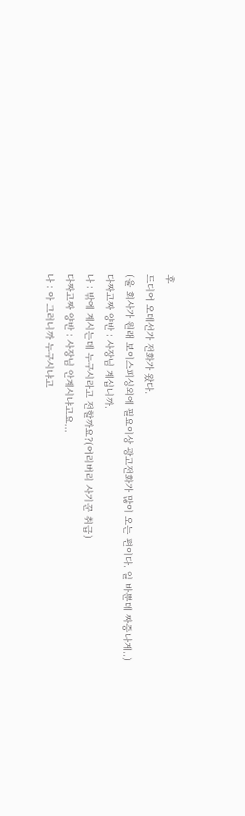후
드디어 오데선가 전화가 왔다.
(울 회사가 원래 보이스피싱외에 필요이상 광고전화가 많이 오는 편이다. 일 바뿐데 짜증나게..)
다짜고짜 양반 : 사장님 계십니까.
나 : 밖에 계시는데 누구시라고 전할까요?(어리버리 사기꾼 취급)
다짜고짜 양반 : 사장님 안계시냐고요...
나 : 아 그러니까 누구시냐고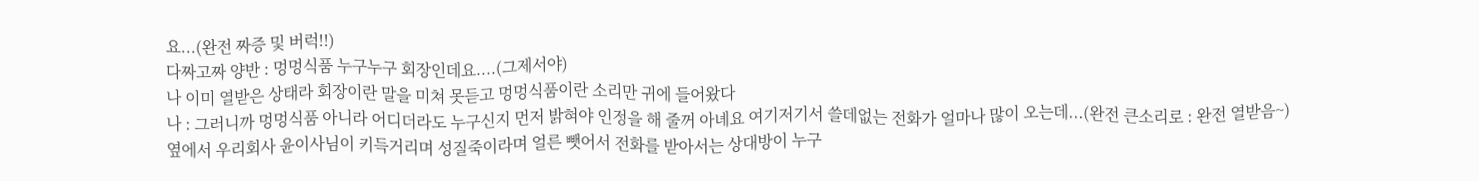요...(완전 짜증 및 버럭!!)
다짜고짜 양반 : 멍멍식품 누구누구 회장인데요....(그제서야)
나 이미 열받은 상태라 회장이란 말을 미쳐 못듣고 멍멍식품이란 소리만 귀에 들어왔다
나 : 그러니까 멍멍식품 아니라 어디더라도 누구신지 먼저 밝혀야 인정을 해 줄꺼 아녜요 여기저기서 쓸데없는 전화가 얼마나 많이 오는데...(완전 큰소리로 : 완전 열받음~)
옆에서 우리회사 윤이사님이 키득거리며 성질죽이라며 얼른 뺏어서 전화를 받아서는 상대방이 누구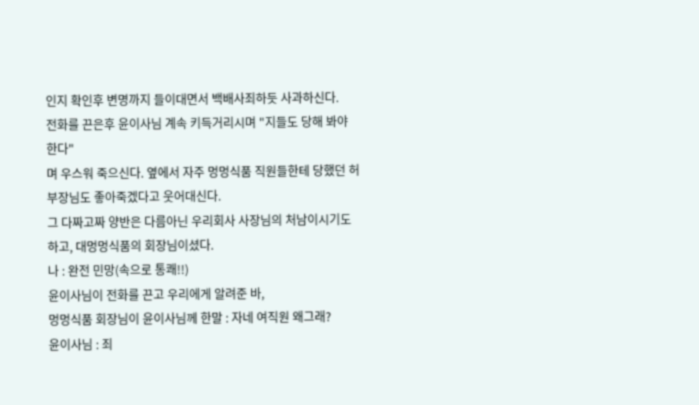인지 확인후 변명까지 들이대면서 백배사죄하듯 사과하신다.
전화를 끈은후 윤이사님 계속 키득거리시며 "지들도 당해 봐야 한다"
며 우스워 죽으신다. 옆에서 자주 멍멍식품 직원들한테 당했던 허부장님도 좋아죽겠다고 웃어대신다.
그 다짜고짜 양반은 다름아닌 우리회사 사장님의 처남이시기도 하고, 대멍멍식품의 회장님이셨다.
나 : 완전 민망(속으로 통쾌!!)
윤이사님이 전화를 끈고 우리에게 알려준 바,
멍멍식품 회장님이 윤이사님께 한말 : 자네 여직원 왜그래?
윤이사님 : 죄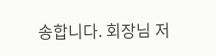송합니다. 회장님 저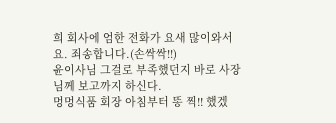희 회사에 엄한 전화가 요새 많이와서요. 죄송합니다.(손싹싹!!)
윤이사님 그걸로 부족했던지 바로 사장님께 보고까지 하신다.
멍멍식품 회장 아침부터 똥 찍!! 했겠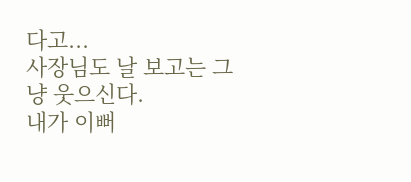다고...
사장님도 날 보고는 그냥 웃으신다.
내가 이뻐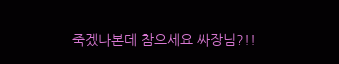죽겠나본데 참으세요 싸장님?!!